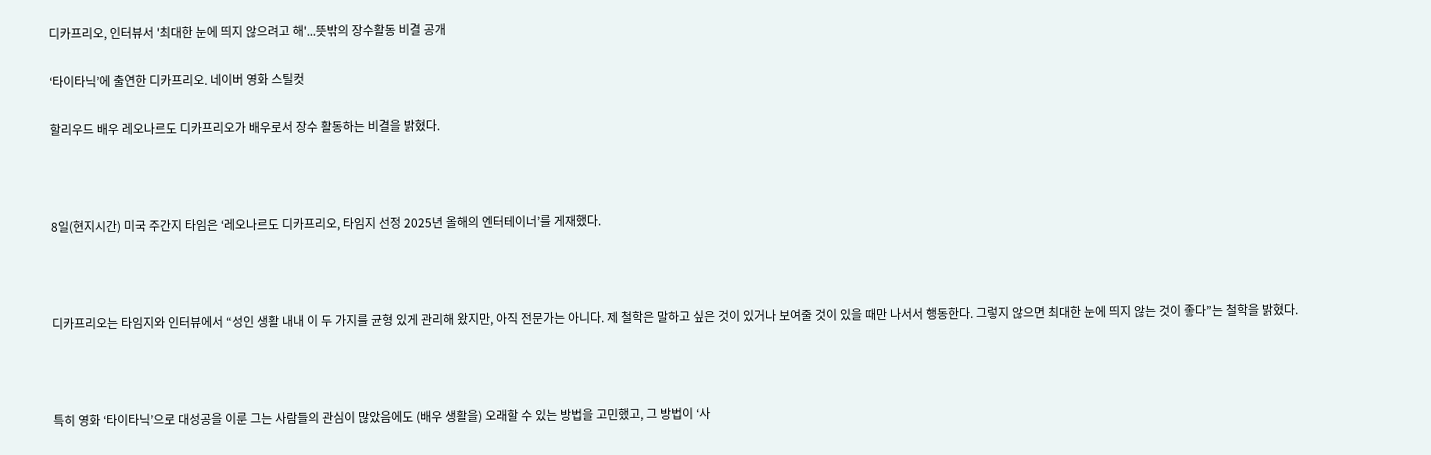디카프리오, 인터뷰서 '최대한 눈에 띄지 않으려고 해'...뜻밖의 장수활동 비결 공개

‘타이타닉’에 출연한 디카프리오. 네이버 영화 스틸컷

할리우드 배우 레오나르도 디카프리오가 배우로서 장수 활동하는 비결을 밝혔다.



8일(현지시간) 미국 주간지 타임은 ‘레오나르도 디카프리오, 타임지 선정 2025년 올해의 엔터테이너’를 게재했다.



디카프리오는 타임지와 인터뷰에서 “성인 생활 내내 이 두 가지를 균형 있게 관리해 왔지만, 아직 전문가는 아니다. 제 철학은 말하고 싶은 것이 있거나 보여줄 것이 있을 때만 나서서 행동한다. 그렇지 않으면 최대한 눈에 띄지 않는 것이 좋다”는 철학을 밝혔다.



특히 영화 ‘타이타닉’으로 대성공을 이룬 그는 사람들의 관심이 많았음에도 (배우 생활을) 오래할 수 있는 방법을 고민했고, 그 방법이 ‘사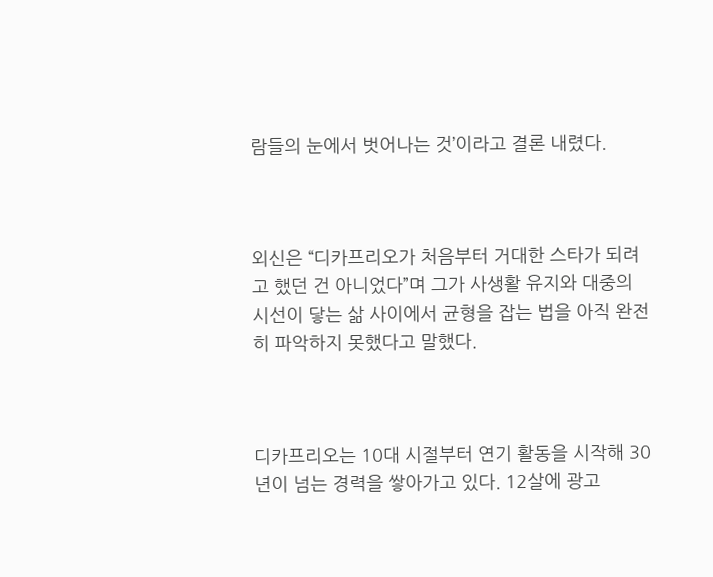람들의 눈에서 벗어나는 것’이라고 결론 내렸다.



외신은 “디카프리오가 처음부터 거대한 스타가 되려고 했던 건 아니었다”며 그가 사생활 유지와 대중의 시선이 닿는 삶 사이에서 균형을 잡는 법을 아직 완전히 파악하지 못했다고 말했다.



디카프리오는 10대 시절부터 연기 활동을 시작해 30년이 넘는 경력을 쌓아가고 있다. 12살에 광고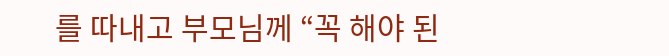를 따내고 부모님께 “꼭 해야 된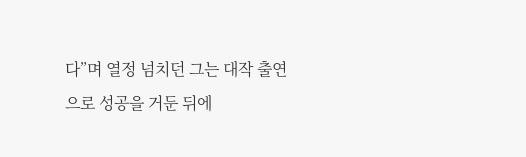다”며 열정 넘치던 그는 대작 출연으로 성공을 거둔 뒤에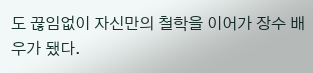도 끊임없이 자신만의 철학을 이어가 장수 배우가 됐다.